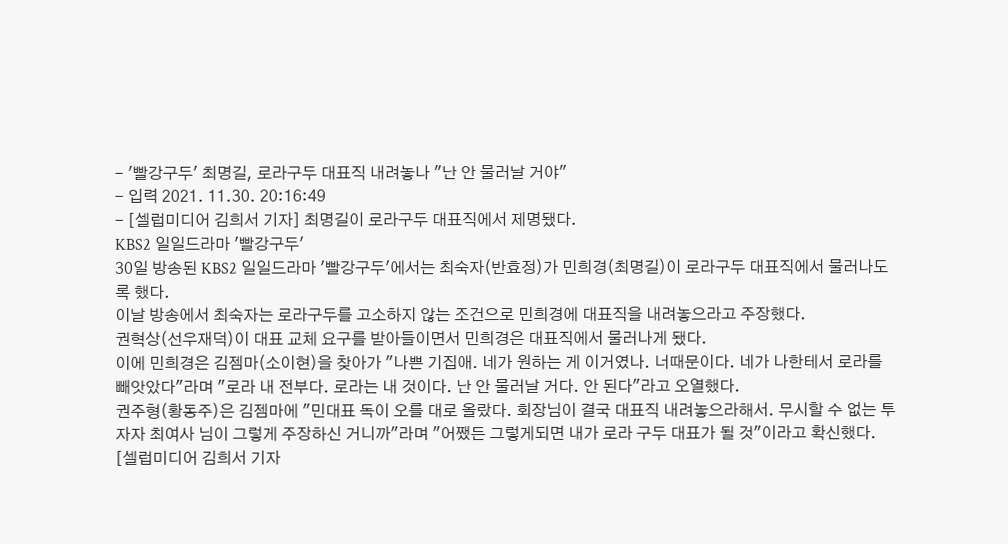- '빨강구두' 최명길, 로라구두 대표직 내려놓나 "난 안 물러날 거야"
- 입력 2021. 11.30. 20:16:49
- [셀럽미디어 김희서 기자] 최명길이 로라구두 대표직에서 제명됐다.
KBS2 일일드라마 '빨강구두'
30일 방송된 KBS2 일일드라마 '빨강구두'에서는 최숙자(반효정)가 민희경(최명길)이 로라구두 대표직에서 물러나도록 했다.
이날 방송에서 최숙자는 로라구두를 고소하지 않는 조건으로 민희경에 대표직을 내려놓으라고 주장했다.
권혁상(선우재덕)이 대표 교체 요구를 받아들이면서 민희경은 대표직에서 물러나게 됐다.
이에 민희경은 김젬마(소이현)을 찾아가 "나쁜 기집애. 네가 원하는 게 이거였나. 너때문이다. 네가 나한테서 로라를 빼앗았다"라며 "로라 내 전부다. 로라는 내 것이다. 난 안 물러날 거다. 안 된다"라고 오열했다.
권주형(황동주)은 김젬마에 "민대표 독이 오를 대로 올랐다. 회장님이 결국 대표직 내려놓으라해서. 무시할 수 없는 투자자 최여사 님이 그렇게 주장하신 거니까"라며 "어쨌든 그렇게되면 내가 로라 구두 대표가 될 것"이라고 확신했다.
[셀럽미디어 김희서 기자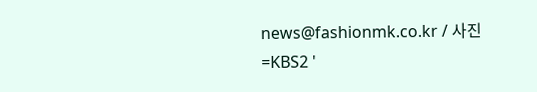news@fashionmk.co.kr / 사진=KBS2 '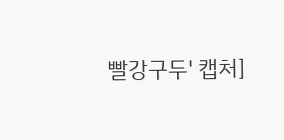빨강구두' 캡처]